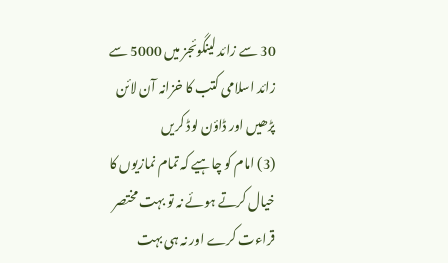30 سے زائد لینگوئجز میں 5000 سے زائد اسلامی کتب کا خزانہ آن لائن پڑھیں اور ڈاؤن لوڈ کریں
(3) امام کو چاہیے کہ تمام نمازیوں کا خیال کرتے ہوئے نہ تو بہت مختصر قراءت کرے اور نہ ہی بہت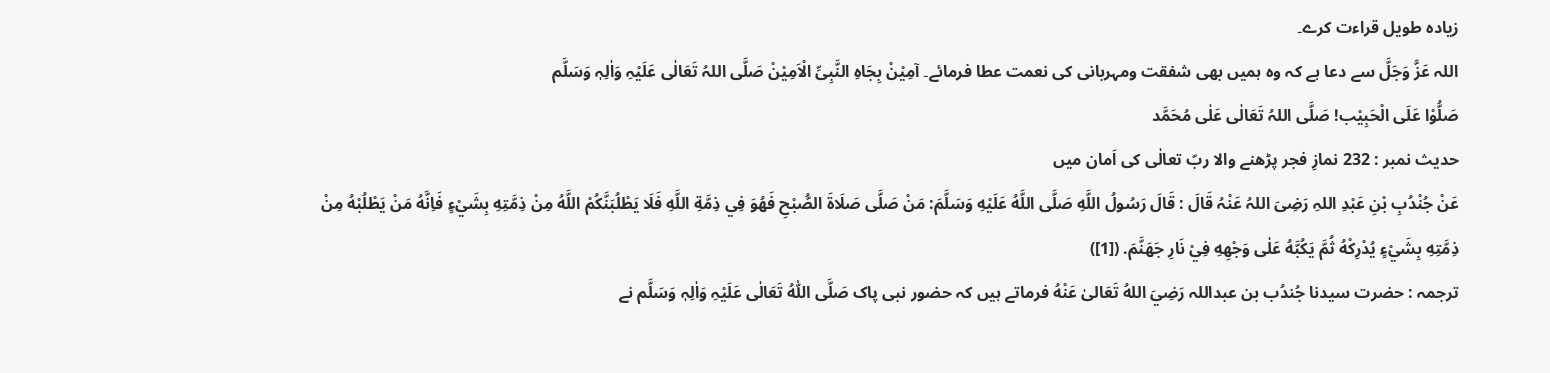زیادہ طویل قراءت کرے۔
اللہ عَزَّ وَجَلَّ سے دعا ہے کہ وہ ہمیں بھی شفقت ومہربانی کی نعمت عطا فرمائے۔ آمِیْنْ بِجَاہِ النَّبِیِّ الْاَمِیْنْ صَلَّی اللہُ تَعَالٰی عَلَیْہِ وَاٰلِہٖ وَسَلَّم
صَلُّوْا عَلَی الْحَبِیْب! صَلَّی اللہُ تَعَالٰی عَلٰی مُحَمَّد
حدیث نمبر : 232 نمازِ فجر پڑھنے والا ربّ تعالٰی کی اَمان میں
عَنْ جُنْدُبِ بْنِ عَبْدِ اللہِ رَضِیَ اللہُ عَنْہُ قَالَ : قَالَ رَسُولُ اللَّهِ صَلَّى اللَّهُ عَلَيْهِ وَسَلَّمَ: مَنْ صَلَّى صَلَاةَ الصُّبْحِ فَهُوَ فِي ذِمَّةِ اللَّهِ فَلَا يَطْلُبَنَّكُمْ اللَّهُ مِنْ ذِمَّتِهِ بِشَيْءٍ فَاِنَّهُ مَنْ يَطْلُبْهُ مِنْ ذِمَّتِهِ بِشَيْءٍ يُدْرِكْهُ ثُمَّ يَكُبَّهُ عَلٰی وَجْهِهِ فِيْ نَارِ جَهَنَّمَ. ([1])
ترجمہ : حضرت سیدنا جُندُب بن عبداللہ رَضِيَ اللهُ تَعَالیٰ عَنْهُ فرماتے ہیں کہ حضور نبی پاک صَلَّی اللّٰہُ تَعَالٰی عَلَیْہِ وَاٰلِہٖ وَسَلَّم نے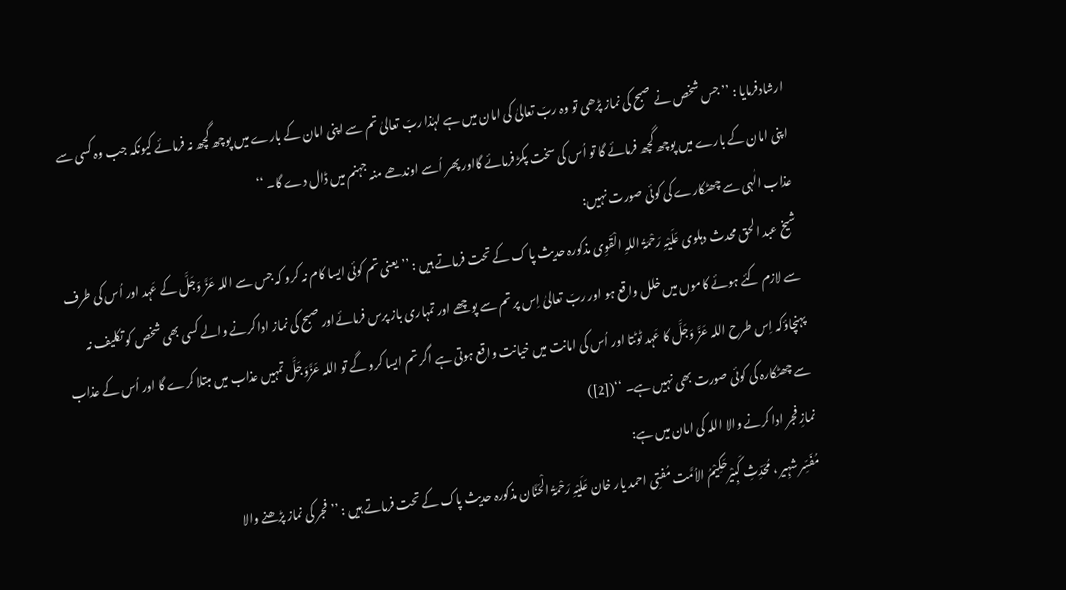ارشادفرمایا : ’’جس شخص نے صبح کی نماز پڑھی تو وہ ربّ تعالیٰ کی امان میں ہے لہٰذا ربّ تعالیٰ تم سے اپنی امان کے بارے میں پوچھ گچھ نہ فرمائے کیونکہ جب وہ کسی سے اپنی امان کے بارے میں پوچھ گچھ فرمائے گا تو اُس کی سخت پکڑ فرمائے گااور پھر اُسے اوندھے منہ جہنم میں ڈال دے گا۔ ‘‘
عذاب الٰہی سے چھٹکارے کی کوئی صورت نہیں:
شیخ عبد الحق محدث دہلوی عَلَیْہِ رَحْمَۃُ اللہِ الْقَوِی مذکورہ حدیث پا ک کے تحت فرماتے ہیں : ’’یعنی تم کوئی ایسا کام نہ کرو کہ جس سے اللہ عَزَّ وَجَلَّ کے عَہد اور اُس کی طرف سے لازم کئے ہوئے کاموں میں خلل واقع ہو اور ربّ تعالیٰ اِس پر تم سے پوچھے اور تمہاری باز پرس فرمائےاور صبح کی نماز ادا کرنے والے کسی بھی شخص کو تکلیف نہ پہنچاؤکہ اِس طرح اللہ عَزَّ وَجَلَّ کا عَہد ٹوٹتا اور اُس کی امانت میں خیانت واقع ہوتی ہے اگر تم ایسا کرو گے تو اللہ عَزَّوَجَلَّ تمہیں عذاب میں مبتلا کرے گا اور اُس کے عذاب سے چھٹکارہ کی کوئی صورت بھی نہیں ہے۔ ‘‘([2])
نمازِ فجر ادا کرنے والا اللہ کی امان میں ہے:
مُفَسِّر شہِیر ، مُحَدِّثِ کَبِیْرحَکِیْمُ الاُمَّت مُفتِی احمد یار خان عَلَیْہِ رَحْمَۃُ الْحَنَّان مذکورہ حدیث پاک کے تحت فرماتے ہیں : ’’فجر کی نماز پڑھنے والا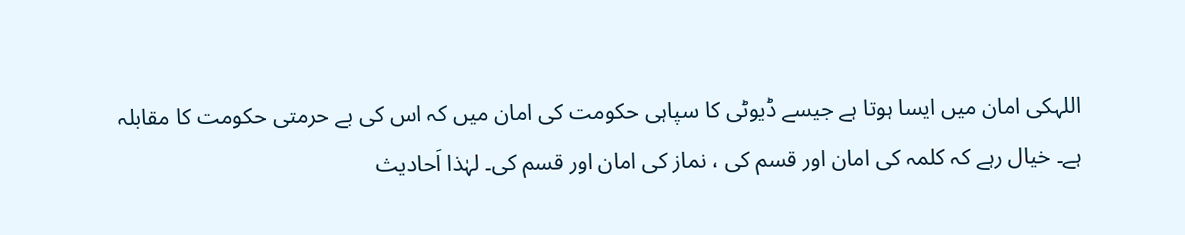اللہکی امان میں ایسا ہوتا ہے جیسے ڈیوٹی کا سپاہی حکومت کی امان میں کہ اس کی بے حرمتی حکومت کا مقابلہ ہے۔ خیال رہے کہ کلمہ کی امان اور قسم کی ، نماز کی امان اور قسم کی۔ لہٰذا اَحادیث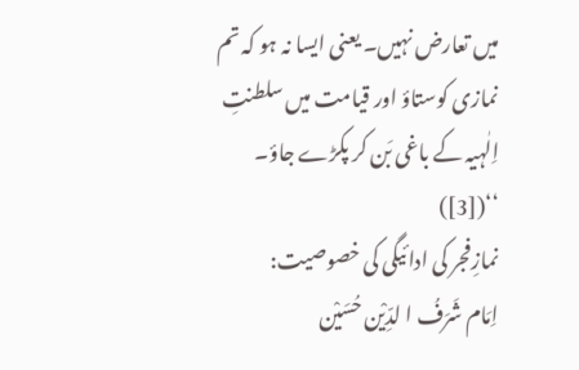میں تعارض نہیں۔ یعنی ایسا نہ ہو کہ تم نمازی کوستاؤ اور قیامت میں سلطنتِ اِلٰہیہ کے باغی بَن کر پکڑے جاؤ۔ ‘‘([3])
نمازِفجر کی ادائیگی کی خصوصیت:
اِمَام شَرَفُ ا لدِّیْن حُسَیْن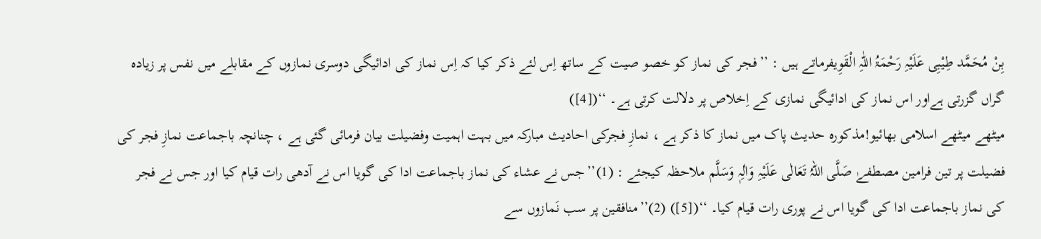بِنْ مُحَمَّد طِیْبِی عَلَیْہِ رَحْمَۃُ اللّٰہِ الْقَوِیفرماتے ہیں : ’’فجر کی نماز کو خصو صیت کے ساتھ اِس لئے ذکر کیا کہ اِس نماز کی ادائیگی دوسری نمازوں کے مقابلے میں نفس پر زیادہ گراں گزرتی ہےاور اس نماز کی ادائیگی نمازی کے اِخلاص پر دلالت کرتی ہے۔ ‘‘([4])
میٹھے میٹھے اسلامی بھائیو!مذکورہ حدیث پاک میں نماز کا ذکر ہے ، نمازِ فجرکی احادیث مبارکہ میں بہت اہمیت وفضیلت بیان فرمائی گئی ہے ، چنانچہ باجماعت نمازِ فجر کی فضیلت پر تین فرامین مصطفےٰ صَلَّی اللہُ تَعَالٰی عَلَیْہِ وَاٰلِہٖ وَسَلَّم ملاحظہ کیجئے : (1)’’جس نے عشاء کی نماز باجماعت ادا کی گویا اس نے آدھی رات قیام کیا اور جس نے فجر کی نماز باجماعت ادا کی گویا اس نے پوری رات قیام کیا۔ ‘‘([5]) (2)’’منافقین پر سب نَمازوں سے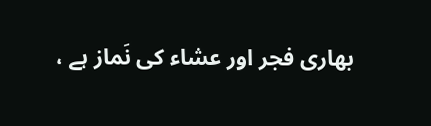بھاری فجر اور عشاء کی نَماز ہے ،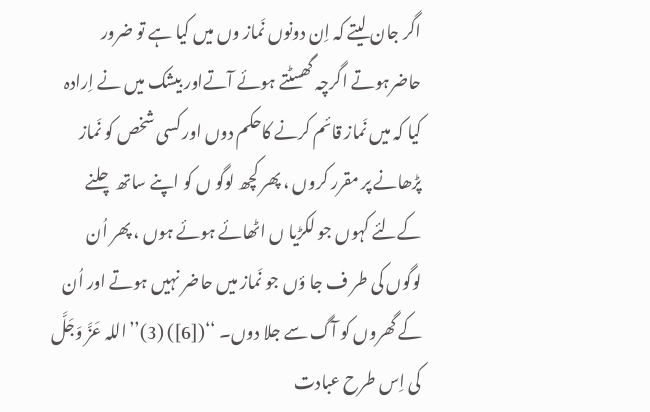اگر جان لیتے کہ اِن دونوں نَماز وں میں کیا ہے تو ضرور حاضرہوتے اگرچہ گھسٹتے ہوئے آتےاور بیشک میں نے اِرادہ کیا کہ میں نَماز قائم کرنے کاحکم دوں اور کسی شخص کو نَماز پڑھانے پر مقرر کروں ، پھر کچھ لوگو ں کو اپنے ساتھ چلنے کےلئے کہوں جو لکڑیا ں اٹھائے ہوئے ہوں ، پھر اُن لوگوں کی طر ف جا ؤں جو نَماز میں حاضر نہیں ہوتے اور اُن کے گھروں کو آگ سے جلا دوں۔ ‘‘([6]) (3)’’اللہ عَزَّ وَجَلَّ کی اِس طرح عبادت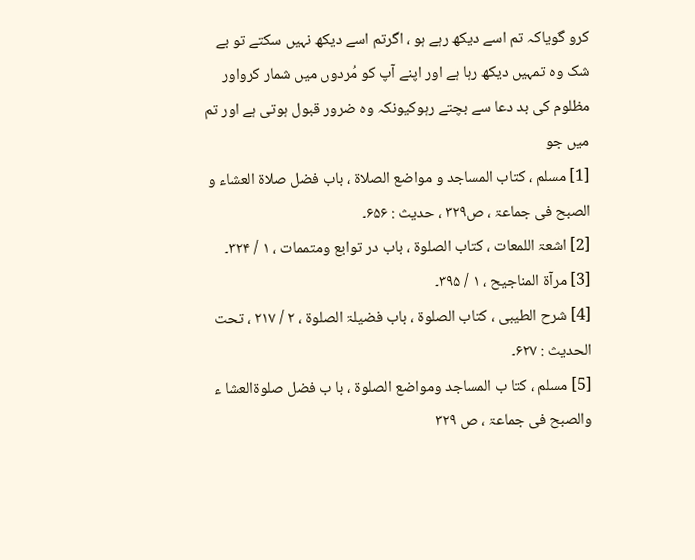کرو گویاکہ تم اسے دیکھ رہے ہو ، اگرتم اسے دیکھ نہیں سکتے تو بے شک وہ تمہیں دیکھ رہا ہے اور اپنے آپ کو مُردوں میں شمار کرواور مظلوم کی بد دعا سے بچتے رہوکیونکہ وہ ضرور قبول ہوتی ہے اور تم میں جو
[1] مسلم ، کتاب المساجد و مواضع الصلاۃ ، باب فضل صلاۃ العشاء و الصبح فی جماعۃ ، ص۳۲۹ ، حدیث : ۶۵۶۔
[2] اشعۃ اللمعات ، کتاب الصلوۃ ، باب در توابع ومتممات ، ۱ / ۳۲۴۔
[3] مرآۃ المناجیح ، ۱ / ۳۹۵۔
[4] شرح الطیبی ، کتاب الصلوۃ ، باب فضیلۃ الصلوۃ ، ۲ / ۲۱۷ ، تحت الحدیث : ۶۲۷۔
[5] مسلم ، کتا ب المساجد ومواضع الصلوۃ ، با ب فضل صلوۃالعشا ء والصبح فی جماعۃ ، ص ۳۲۹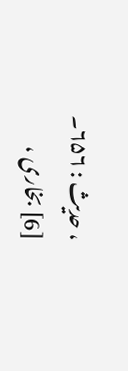، حدیث : ۶۵۶۔
[6] بخاری ،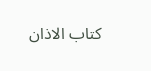کتاب الاذان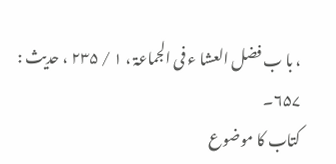، با ب فضل العشا ء فی الجماعۃ ، ۱ / ۲۳۵ ، حدیث : ۶۵۷۔
کتاب کا موضوع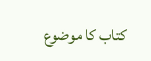کتاب کا موضوع